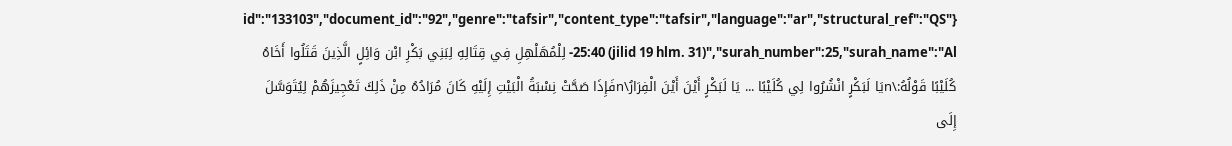{"id":"133103","document_id":"92","genre":"tafsir","content_type":"tafsir","language":"ar","structural_ref":"QS 25:40 (jilid 19 hlm. 31)","surah_number":25,"surah_name":"Al- لِلْمُهَلْهِلِ فِي قِتَالِهِ لِبَنِي بَكْرِ ابْن وَائِلٍ الَّذِينَ قَتَلُوا أَخَاهُ كُلَيْبًا قَوْلُهُ:\nيَا لَبَكْرٍ انْشُرُوا لِي كُلَيْبًا ... يَا لَبَكْرٍ أَيْنَ أَيْنَ الْفِرَارُ\nفَإِذَا صَحَّتْ نِسْبَةُ الْبَيْتِ إِلَيْهِ كَانَ مُرَادُهُ مِنْ ذَلِكَ تَعْجِيزَهُمْ لِيُتَوَسَّلَ إِلَى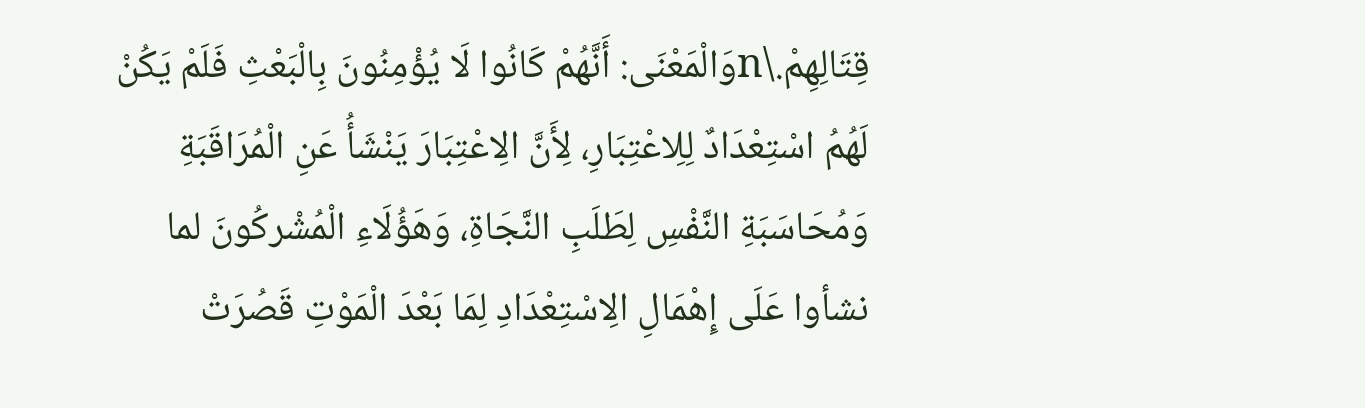قِتَالِهِمْ.\nوَالْمَعْنَى: أَنَّهُمْ كَانُوا لَا يُؤْمِنُونَ بِالْبَعْثِ فَلَمْ يَكُنْ لَهُمُ اسْتِعْدَادٌ لِلِاعْتِبَارِ، لِأَنَّ الِاعْتِبَارَ يَنْشَأُ عَنِ الْمُرَاقَبَةِ وَمُحَاسَبَةِ النَّفْسِ لِطَلَبِ النَّجَاةِ، وَهَؤُلَاءِ الْمُشْركُونَ لما نشأوا عَلَى إِهْمَالِ الِاسْتِعْدَادِ لِمَا بَعْدَ الْمَوْتِ قَصُرَتْ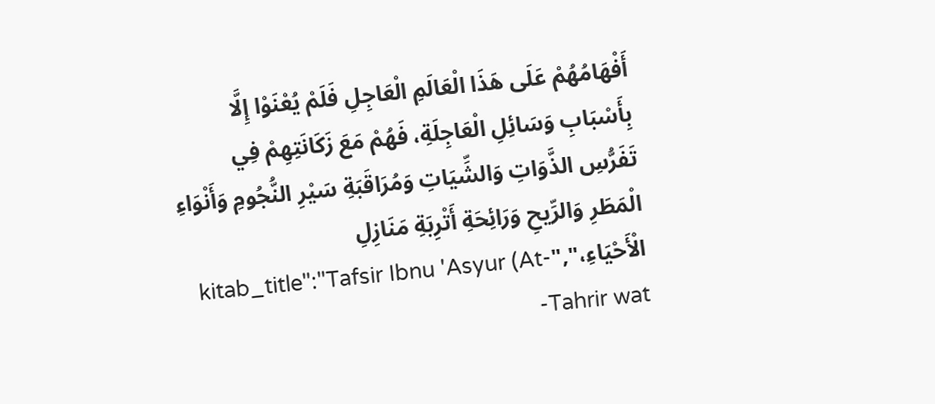أَفْهَامُهُمْ عَلَى هَذَا الْعَالَمِ الْعَاجِلِ فَلَمْ يُعْنَوْا إِلَّا بِأَسْبَابِ وَسَائِلِ الْعَاجِلَةِ، فَهُمْ مَعَ زَكَانَتِهِمْ فِي تَفَرُّسِ الذَّوَاتِ وَالشِّيَاتِ وَمُرَاقَبَةِ سَيْرِ النُّجُومِ وَأَنْوَاءِ الْمَطَرِ وَالرِّيحِ وَرَائِحَةِ أَتْرِبَةِ مَنَازِلِ الْأَحْيَاءِ،","kitab_title":"Tafsir Ibnu 'Asyur (At-Tahrir wat-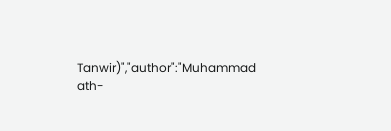Tanwir)","author":"Muhammad ath-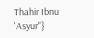Thahir Ibnu 'Asyur"}